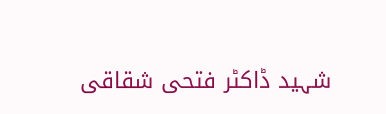شہید ڈاکٹر فتحی شقاقی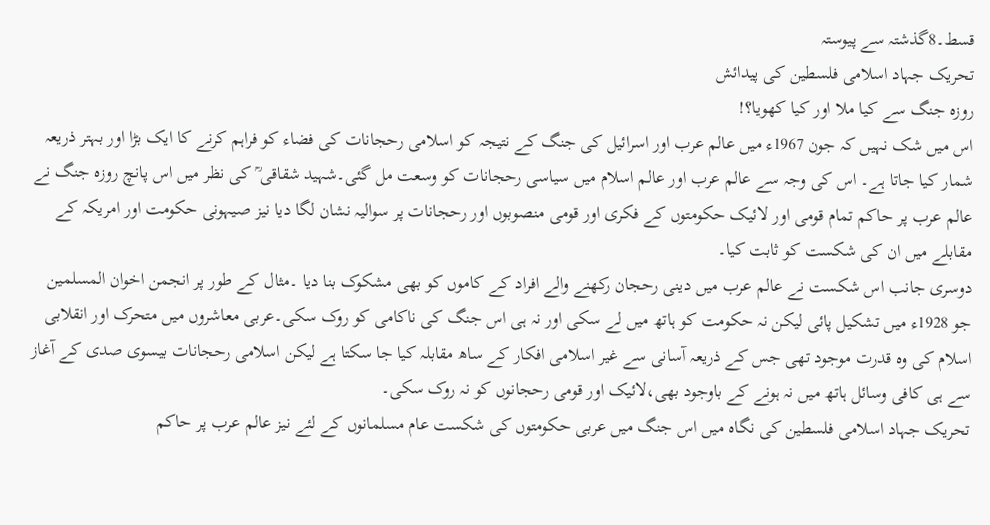قسط۔8گذشتہ سے پیوستہ
تحریک جہاد اسلامی فلسطین کی پیدائش
روزہ جنگ سے کیا ملا اور کیا کھویا؟!
اس میں شک نہیں کہ جون 1967ء میں عالم عرب اور اسرائیل کی جنگ کے نتیجہ کو اسلامی رحجانات کی فضاء کو فراہم کرنے کا ایک بڑا اور بہتر ذریعہ شمار کیا جاتا ہے۔ اس کی وجہ سے عالم عرب اور عالم اسلام میں سیاسی رحجانات کو وسعت مل گئی۔شہید شقاقی ؒ کی نظر میں اس پانچ روزہ جنگ نے عالم عرب پر حاکم تمام قومی اور لائیک حکومتوں کے فکری اور قومی منصوبوں اور رحجانات پر سوالیہ نشان لگا دیا نیز صیہونی حکومت اور امریکہ کے مقابلے میں ان کی شکست کو ثابت کیا۔
دوسری جانب اس شکست نے عالم عرب میں دینی رحجان رکھنے والے افراد کے کاموں کو بھی مشکوک بنا دیا ۔مثال کے طور پر انجمن اخوان المسلمین جو 1928ء میں تشکیل پائی لیکن نہ حکومت کو ہاتھ میں لے سکی اور نہ ہی اس جنگ کی ناکامی کو روک سکی۔عربی معاشروں میں متحرک اور انقلابی اسلام کی وہ قدرت موجود تھی جس کے ذریعہ آسانی سے غیر اسلامی افکار کے ساھ مقابلہ کیا جا سکتا ہے لیکن اسلامی رحجانات بیسوی صدی کے آغاز سے ہی کافی وسائل ہاتھ میں نہ ہونے کے باوجود بھی،لائیک اور قومی رحجانوں کو نہ روک سکی۔
تحریک جہاد اسلامی فلسطین کی نگاہ میں اس جنگ میں عربی حکومتوں کی شکست عام مسلمانوں کے لئے نیز عالم عرب پر حاکم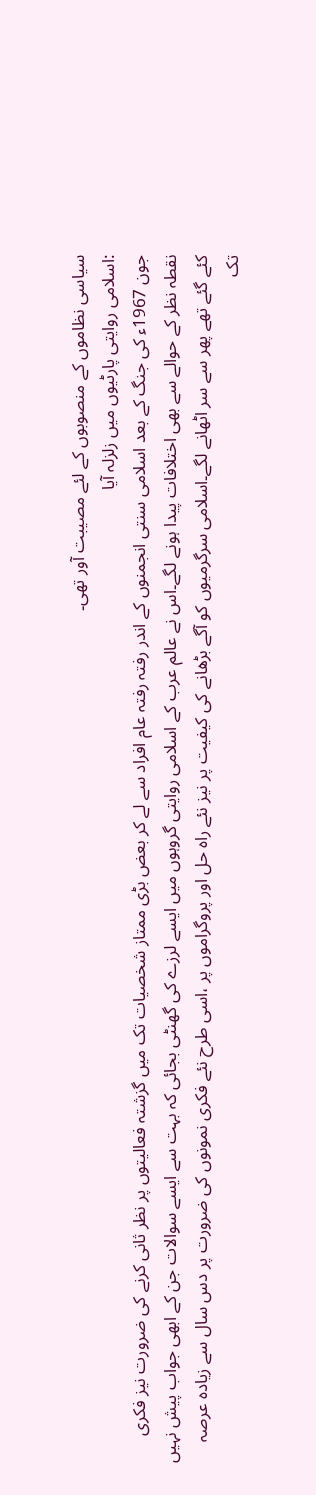سیاسی نظاموں کے منصوبوں کے لئے مصیبت آور تھی۔
:اسلامی روایتی پارٹیوں میں زلزلہ آیا
جون 1967ء کی جنگ کے بعد اسلامی سنتی انجمنوں کے اندر رفتہ رفتہ عام افراد سے لے کر بعض بڑی ممتاز شخصیات تک میں گزشتہ فعالیتوں پر نظر ثانی کرنے کی ضرورت نیز فکری نقطہ نظر کے حوالے سے بھی اختلافات پیدا ہونے لگے۔اس نے عالم عرب کے اسلامی روایتی گروہوں میں ایسے لرزے کی گھنٹی بجائی کہ بہت سے ایسے سوالات جن کے ابھی جواب پیش نہیں کئے گئے تھے پھر سے سر اٹھانے لگے۔اسلامی سرگرمیوں کو آگے بڑھانے کی کیفیت پر نیز نئے راہ حل اور پروگراموں پر ،اسی طرح نئے فکری نمونوں کی ضرورت پر دس سال سے زیادہ عرصہ تک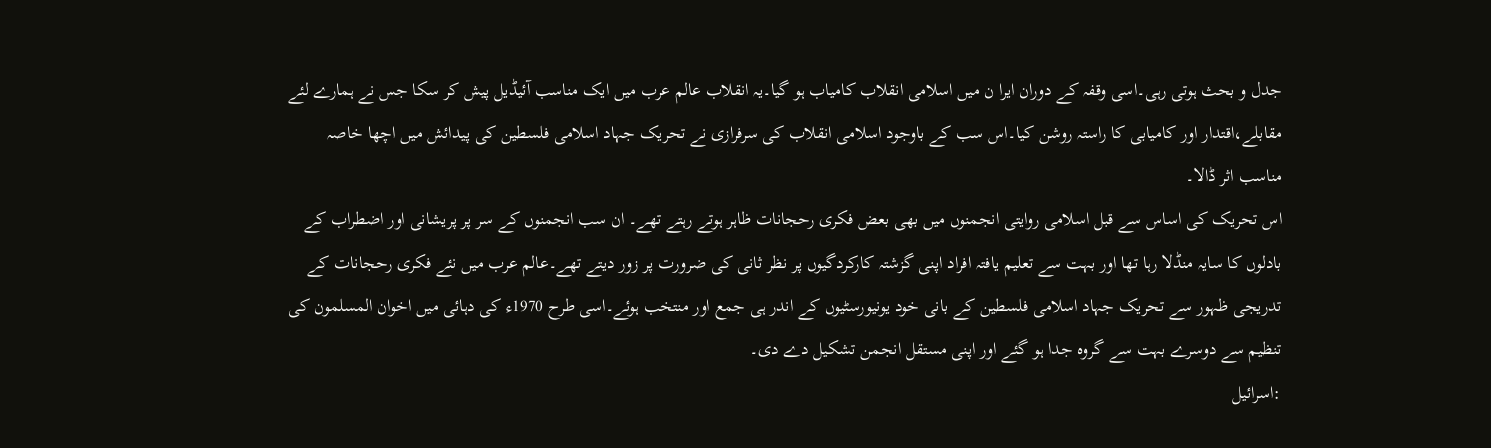جدل و بحث ہوتی رہی۔اسی وقفہ کے دوران ایرا ن میں اسلامی انقلاب کامیاب ہو گیا۔یہ انقلاب عالم عرب میں ایک مناسب آئیڈیل پیش کر سکا جس نے ہمارے لئے مقابلے،اقتدار اور کامیابی کا راستہ روشن کیا۔اس سب کے باوجود اسلامی انقلاب کی سرفرازی نے تحریک جہاد اسلامی فلسطین کی پیدائش میں اچھا خاصہ مناسب اثر ڈالا۔
اس تحریک کی اساس سے قبل اسلامی روایتی انجمنوں میں بھی بعض فکری رحجانات ظاہر ہوتے رہتے تھے۔ ان سب انجمنوں کے سر پر پریشانی اور اضطراب کے بادلوں کا سایہ منڈلا رہا تھا اور بہت سے تعلیم یافتہ افراد اپنی گزشتہ کارکردگیوں پر نظر ثانی کی ضرورت پر زور دیتے تھے۔عالم عرب میں نئے فکری رحجانات کے تدریجی ظہور سے تحریک جہاد اسلامی فلسطین کے بانی خود یونیورسٹیوں کے اندر ہی جمع اور منتخب ہوئے۔اسی طرح 1970ء کی دہائی میں اخوان المسلمون کی تنظیم سے دوسرے بہت سے گروہ جدا ہو گئے اور اپنی مستقل انجمن تشکیل دے دی۔
:اسرائیل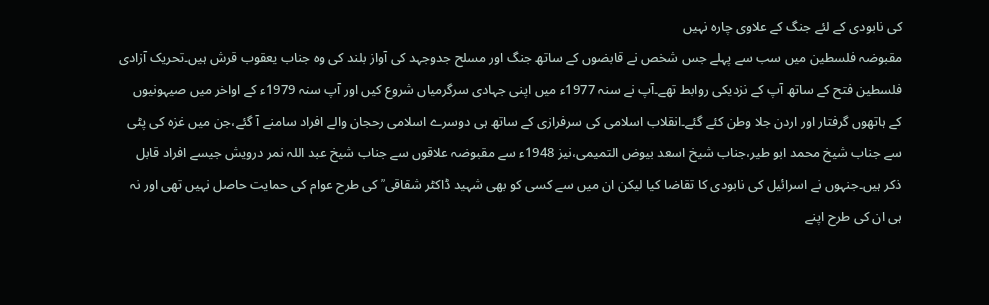کی نابودی کے لئے جنگ کے علاوی چارہ نہیں
مقبوضہ فلسطین میں سب سے پہلے جس شخص نے قابضوں کے ساتھ جنگ اور مسلح جدوجہد کی آواز بلند کی وہ جناب یعقوب قرش ہیں۔تحریک آزادی فلسطین فتح کے ساتھ آپ کے نزدیکی روابط تھے۔آپ نے سنہ 1977ء میں اپنی جہادی سرگرمیاں شروع کیں اور آپ سنہ 1979ء کے اواخر میں صیہونیوں کے ہاتھوں گرفتار اور اردن جلا وطن کئے گئے۔انقلاب اسلامی کی سرفرازی کے ساتھ ہی دوسرے اسلامی رحجان والے افراد سامنے آ گئے،جن میں غزہ کی پٹی سے جناب شیخ محمد ابو طیر،جناب شیخ اسعد بیوض التمیمی،نیز 1948ء سے مقبوضہ علاقوں سے جناب شیخ عبد اللہ نمر درویش جیسے افراد قابل ذکر ہیں۔جنہوں نے اسرائیل کی نابودی کا تقاضا کیا لیکن ان میں سے کسی کو بھی شہید ڈاکٹر شقاقی ؒ کی طرح عوام کی حمایت حاصل نہیں تھی اور نہ ہی ان کی طرح اپنے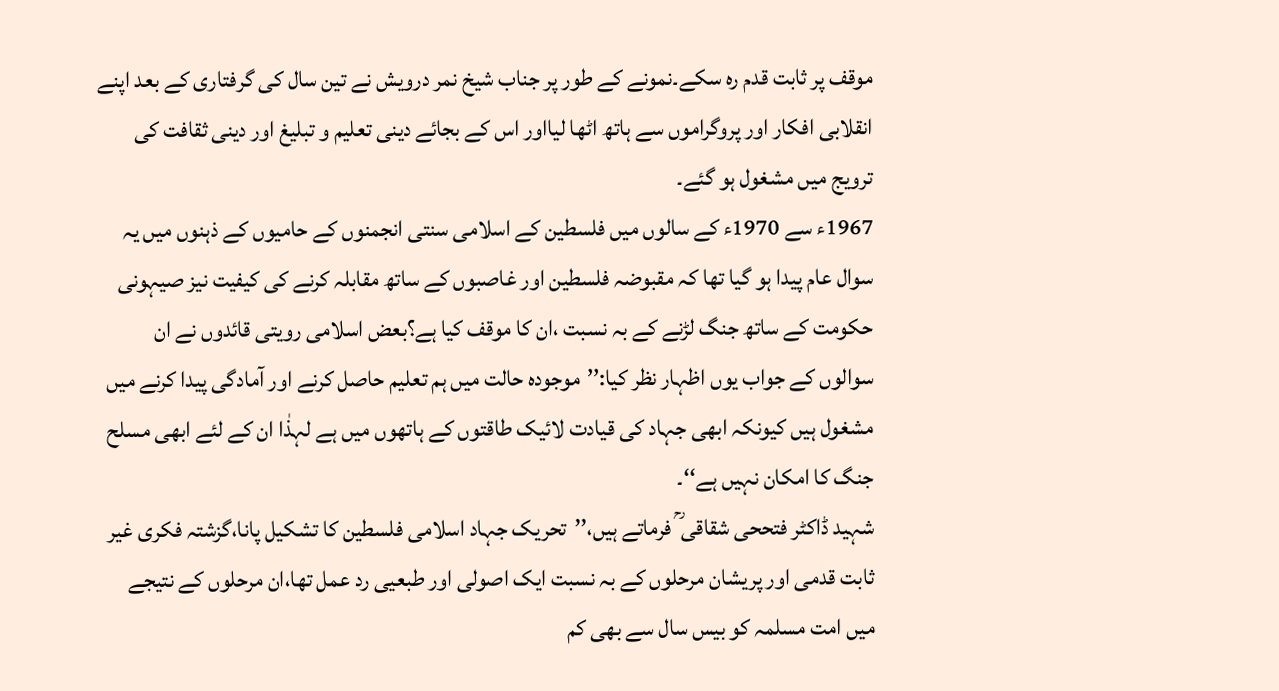موقف پر ثابت قدم رہ سکے۔نمونے کے طور پر جناب شیخ نمر درویش نے تین سال کی گرفتاری کے بعد اپنے انقلابی افکار اور پروگراموں سے ہاتھ اٹھا لیااور اس کے بجائے دینی تعلیم و تبلیغ اور دینی ثقافت کی ترویج میں مشغول ہو گئے۔
1967ء سے 1970ء کے سالوں میں فلسطین کے اسلامی سنتی انجمنوں کے حامیوں کے ذہنوں میں یہ سوال عام پیدا ہو گیا تھا کہ مقبوضہ فلسطین اور غاصبوں کے ساتھ مقابلہ کرنے کی کیفیت نیز صیہونی حکومت کے ساتھ جنگ لڑنے کے بہ نسبت ،ان کا موقف کیا ہے؟بعض اسلامی رویتی قائدوں نے ان سوالوں کے جواب یوں اظہار نظر کیا:’’موجودہ حالت میں ہم تعلیم حاصل کرنے اور آمادگی پیدا کرنے میں مشغول ہیں کیونکہ ابھی جہاد کی قیادت لائیک طاقتوں کے ہاتھوں میں ہے لہذٰا ان کے لئے ابھی مسلح جنگ کا امکان نہیں ہے‘‘۔
شہید ڈاکٹر فتححی شقاقی ؒ فرماتے ہیں،’’تحریک جہاد اسلامی فلسطین کا تشکیل پانا،گزشتہ فکری غیر ثابت قدمی اور پریشان مرحلوں کے بہ نسبت ایک اصولی اور طبعیی رد عمل تھا،ان مرحلوں کے نتیجے میں امت مسلمہ کو بیس سال سے بھی کم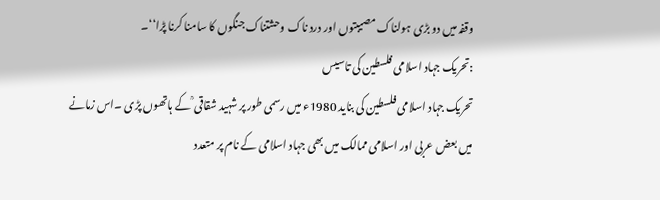وقفہ میں دو بڑی ہولناک مصیبتوں اور درد ناک وحشتناک جنگوں کا سامنا کرنا پڑا‘‘۔
:تحریک جہاد اسلامی فلسطین کی تاسیس
تحریک جہاد اسلامی فلسطین کی بناید 1980ء میں رسمی طور پر شہید شقاقی ؒ کے ہاتھوں پڑی ۔اس زمانے میں بعض عربی اور اسلامی ممالک میں بھی جہاد اسلامی کے نام پر متعدد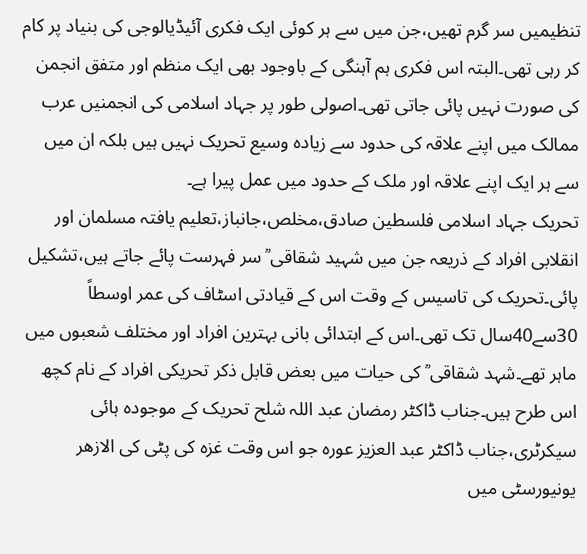تنظیمیں سر گرم تھیں،جن میں سے ہر کوئی ایک فکری آئیڈیالوجی کی بنیاد پر کام کر رہی تھی۔البتہ اس فکری ہم آہنگی کے باوجود بھی ایک منظم اور متفق انجمن کی صورت نہیں پائی جاتی تھی۔اصولی طور پر جہاد اسلامی کی انجمنیں عرب ممالک میں اپنے علاقہ کی حدود سے زیادہ وسیع تحریک نہیں ہیں بلکہ ان میں سے ہر ایک اپنے علاقہ اور ملک کے حدود میں عمل پیرا ہے۔
تحریک جہاد اسلامی فلسطین صادق،مخلص،جانباز،تعلیم یافتہ مسلمان اور انقلابی افراد کے ذریعہ جن میں شہید شقاقی ؒ سر فہرست پائے جاتے ہیں،تشکیل پائی۔تحریک کی تاسیس کے وقت اس کے قیادتی اسٹاف کی عمر اوسطاً 30سے40سال تک تھی۔اس کے ابتدائی بانی بہترین افراد اور مختلف شعبوں میں ماہر تھے۔شہد شقاقی ؒ کی حیات میں بعض قابل ذکر تحریکی افراد کے نام کچھ اس طرح ہیں۔جناب ڈاکٹر رمضان عبد اللہ شلح تحریک کے موجودہ ہائی سیکرٹری،جناب ڈاکٹر عبد العزیز عورہ جو اس وقت غزہ کی پٹی کی الازھر یونیورسٹی میں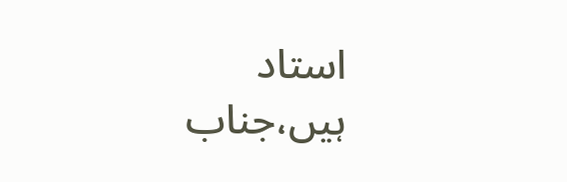استاد ہیں،جناب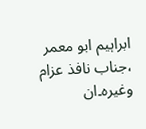ابراہیم ابو معمر ،جناب نافذ عزام وغیرہ۔ان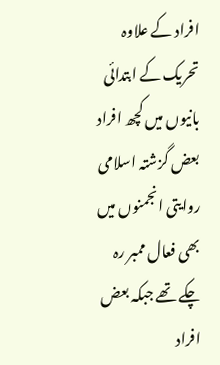افراد کے علاوہ تحریک کے ابتدائی بانیوں میں کچھ افراد بعض گزشتہ اسلامی روایتی انجمنوں میں بھی فعال ممبر رہ چکے تھے جبکہ بعض افراد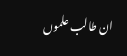ان طالب علموں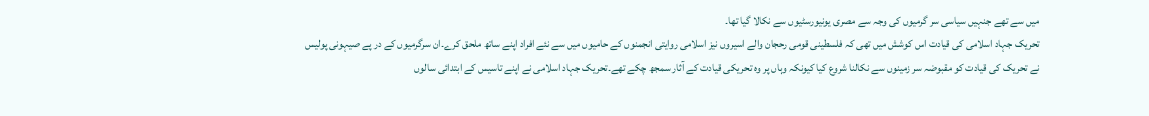میں سے تھے جنہیں سیاسی سر گرمیوں کی وجہ سے مصری یونیورسٹیوں سے نکالا گیا تھا۔
تحریک جہاد اسلامی کی قیادت اس کوشش میں تھی کہ فلسطینی قومی رحجان والے اسیروں نیز اسلامی روایتی انجمنوں کے حامیوں میں سے نئے افراد اپنے ساتھ ملحق کرے۔ان سرگرمیوں کے در پے صیہونی پولیس نے تحریک کی قیادت کو مقبوضہ سر زمینوں سے نکالنا شروع کیا کیونکہ وہاں پر وہ تحریکی قیادت کے آثار سمجھ چکے تھے۔تحریک جہاد اسلامی نے اپنے تاسیس کے ابتدائی سالوں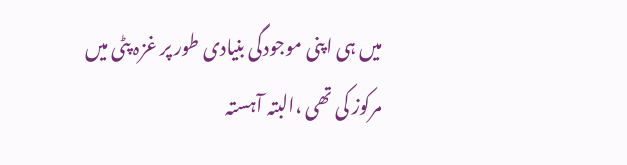میں ہی اپنی موجودگی بنیادی طور پر غزہ پٹی میں مرکوز کی تھی ،البتہ آہستہ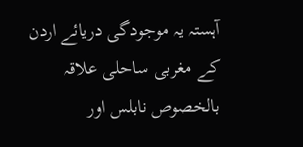آہستہ یہ موجودگی دریائے اردن کے مغربی ساحلی علاقہ بالخصوص نابلس اور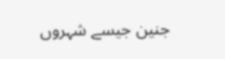جنین جیسے شہروں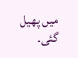میں پھیل گئی۔